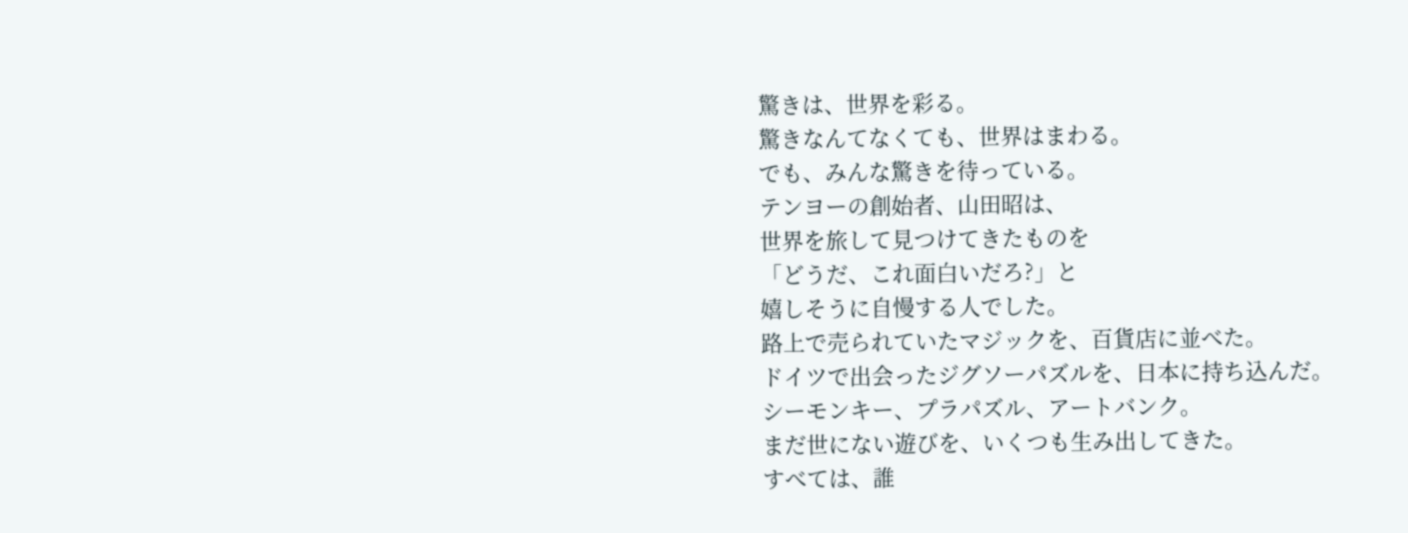驚きは、世界を彩る。
驚きなんてなくても、世界はまわる。
でも、みんな驚きを待っている。
テンヨーの創始者、山田昭は、
世界を旅して見つけてきたものを
「どうだ、これ面白いだろ?」と
嬉しそうに自慢する人でした。
路上で売られていたマジックを、百貨店に並べた。
ドイツで出会ったジグソーパズルを、日本に持ち込んだ。
シーモンキー、プラパズル、アートバンク。
まだ世にない遊びを、いくつも生み出してきた。
すべては、誰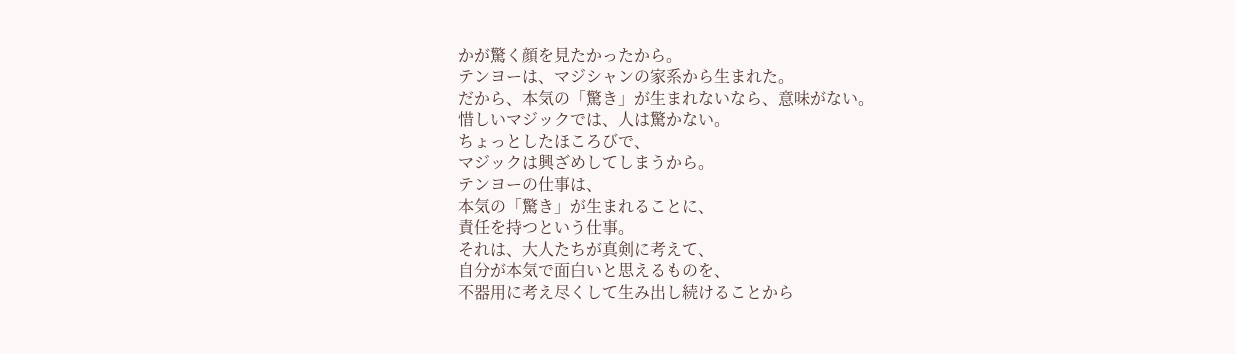かが驚く顔を見たかったから。
テンヨーは、マジシャンの家系から生まれた。
だから、本気の「驚き」が生まれないなら、意味がない。
惜しいマジックでは、人は驚かない。
ちょっとしたほころびで、
マジックは興ざめしてしまうから。
テンヨーの仕事は、
本気の「驚き」が生まれることに、
責任を持つという仕事。
それは、大人たちが真剣に考えて、
自分が本気で面白いと思えるものを、
不器用に考え尽くして生み出し続けることから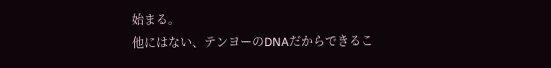始まる。
他にはない、テンヨーのDNAだからできるこ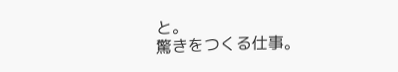と。
驚きをつくる仕事。